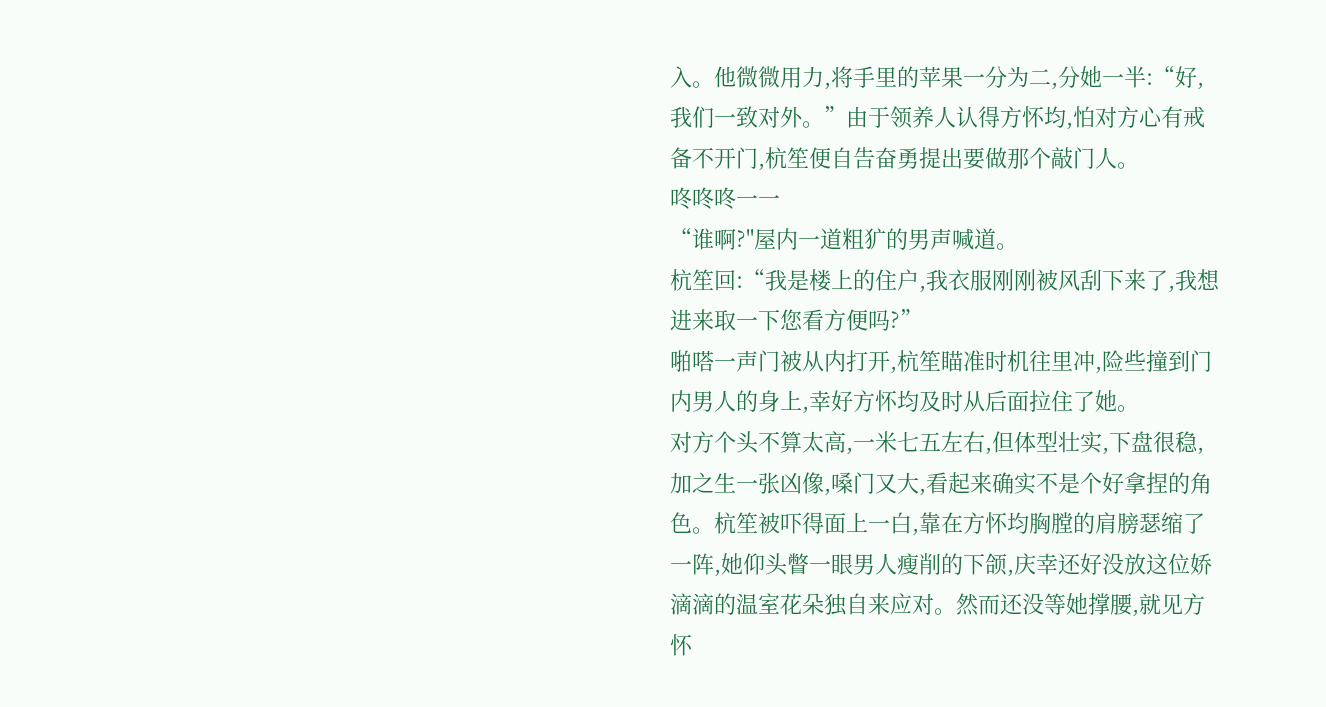入。他微微用力,将手里的苹果一分为二,分她一半:“好,我们一致对外。”由于领养人认得方怀均,怕对方心有戒备不开门,杭笙便自告奋勇提出要做那个敲门人。
咚咚咚一一
“谁啊?"屋内一道粗犷的男声喊道。
杭笙回:“我是楼上的住户,我衣服刚刚被风刮下来了,我想进来取一下您看方便吗?”
啪嗒一声门被从内打开,杭笙瞄准时机往里冲,险些撞到门内男人的身上,幸好方怀均及时从后面拉住了她。
对方个头不算太高,一米七五左右,但体型壮实,下盘很稳,加之生一张凶像,嗓门又大,看起来确实不是个好拿捏的角色。杭笙被吓得面上一白,靠在方怀均胸膛的肩膀瑟缩了一阵,她仰头瞥一眼男人瘦削的下颌,庆幸还好没放这位娇滴滴的温室花朵独自来应对。然而还没等她撑腰,就见方怀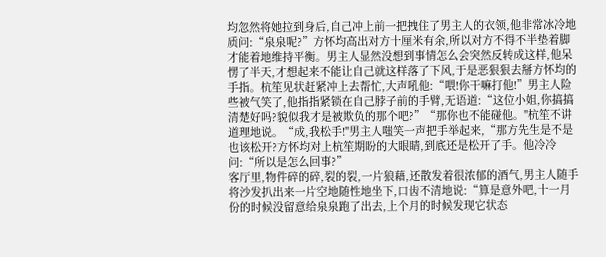均忽然将她拉到身后,自己冲上前一把拽住了男主人的衣领,他非常冰冷地质问:“泉泉呢?”方怀均高出对方十厘米有余,所以对方不得不半垫着脚才能着地维持平衡。男主人显然没想到事情怎么会突然反转成这样,他呆愣了半天,才想起来不能让自己就这样落了下风,于是恶狠狠去掰方怀均的手指。杭笙见状赶紧冲上去帮忙,大声吼他:“喂!你干嘛打他!”男主人险些被气笑了,他指指紧锁在自己脖子前的手臂,无语道:“这位小姐,你搞搞清楚好吗?貌似我才是被欺负的那个吧?”“那你也不能碰他。"杭笙不讲道理地说。“成,我松手!"男主人嗤笑一声把手举起来,“那方先生是不是也该松开?方怀均对上杭笙期盼的大眼睛,到底还是松开了手。他冷冷问:“所以是怎么回事?”
客厅里,物件碎的碎,裂的裂,一片狼藉,还散发着很浓郁的酒气,男主人随手将沙发扒出来一片空地随性地坐下,口齿不清地说:“算是意外吧,十一月份的时候没留意给泉泉跑了出去,上个月的时候发现它状态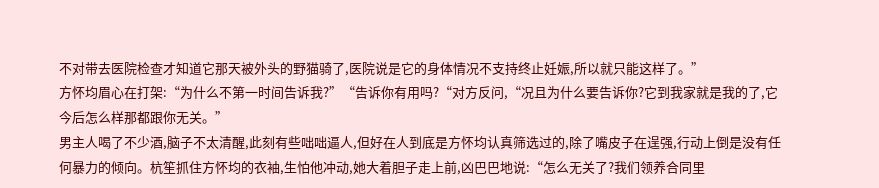不对带去医院检查才知道它那天被外头的野猫骑了,医院说是它的身体情况不支持终止妊娠,所以就只能这样了。”
方怀均眉心在打架:“为什么不第一时间告诉我?”“告诉你有用吗?“对方反问,“况且为什么要告诉你?它到我家就是我的了,它今后怎么样那都跟你无关。”
男主人喝了不少酒,脑子不太清醒,此刻有些咄咄逼人,但好在人到底是方怀均认真筛选过的,除了嘴皮子在逞强,行动上倒是没有任何暴力的倾向。杭笙抓住方怀均的衣袖,生怕他冲动,她大着胆子走上前,凶巴巴地说:“怎么无关了?我们领养合同里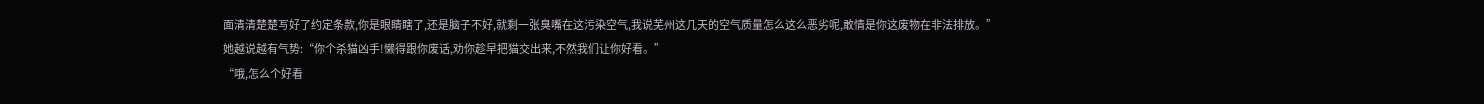面清清楚楚写好了约定条款,你是眼睛瞎了,还是脑子不好,就剩一张臭嘴在这污染空气,我说芜州这几天的空气质量怎么这么恶劣呢,敢情是你这废物在非法排放。”
她越说越有气势:“你个杀猫凶手!懒得跟你废话,劝你趁早把猫交出来,不然我们让你好看。”
“哦,怎么个好看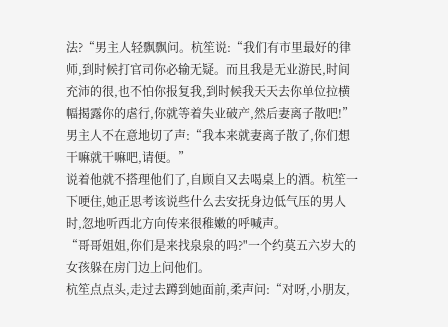法?“男主人轻飘飘问。杭笙说:“我们有市里最好的律师,到时候打官司你必输无疑。而且我是无业游民,时间充沛的很,也不怕你报复我,到时候我天天去你单位拉横幅揭露你的虐行,你就等着失业破产,然后妻离子散吧!”男主人不在意地切了声:“我本来就妻离子散了,你们想干嘛就干嘛吧,请便。”
说着他就不搭理他们了,自顾自又去喝桌上的酒。杭笙一下哽住,她正思考该说些什么去安抚身边低气压的男人时,忽地听西北方向传来很稚嫩的呼喊声。
“哥哥姐姐,你们是来找泉泉的吗?"一个约莫五六岁大的女孩躲在房门边上问他们。
杭笙点点头,走过去蹲到她面前,柔声问:“对呀,小朋友,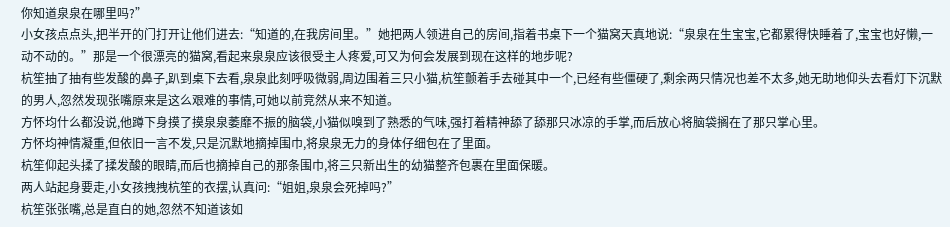你知道泉泉在哪里吗?”
小女孩点点头,把半开的门打开让他们进去:“知道的,在我房间里。”她把两人领进自己的房间,指着书桌下一个猫窝天真地说:“泉泉在生宝宝,它都累得快睡着了,宝宝也好懒,一动不动的。”那是一个很漂亮的猫窝,看起来泉泉应该很受主人疼爱,可又为何会发展到现在这样的地步呢?
杭笙抽了抽有些发酸的鼻子,趴到桌下去看,泉泉此刻呼吸微弱,周边围着三只小猫,杭笙颤着手去碰其中一个,已经有些僵硬了,剩余两只情况也差不太多,她无助地仰头去看灯下沉默的男人,忽然发现张嘴原来是这么艰难的事情,可她以前竞然从来不知道。
方怀均什么都没说,他蹲下身摸了摸泉泉萎靡不振的脑袋,小猫似嗅到了熟悉的气味,强打着精神舔了舔那只冰凉的手掌,而后放心将脑袋搁在了那只掌心里。
方怀均神情凝重,但依旧一言不发,只是沉默地摘掉围巾,将泉泉无力的身体仔细包在了里面。
杭笙仰起头揉了揉发酸的眼睛,而后也摘掉自己的那条围巾,将三只新出生的幼猫整齐包裹在里面保暖。
两人站起身要走,小女孩拽拽杭笙的衣摆,认真问:“姐姐,泉泉会死掉吗?”
杭笙张张嘴,总是直白的她,忽然不知道该如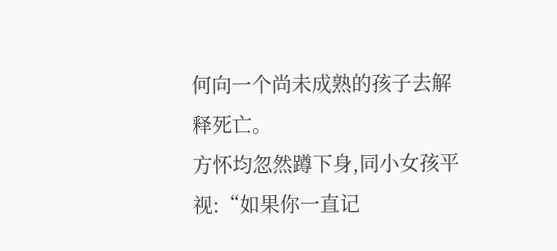何向一个尚未成熟的孩子去解释死亡。
方怀均忽然蹲下身,同小女孩平视:“如果你一直记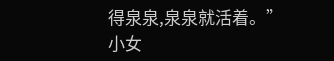得泉泉,泉泉就活着。”
小女